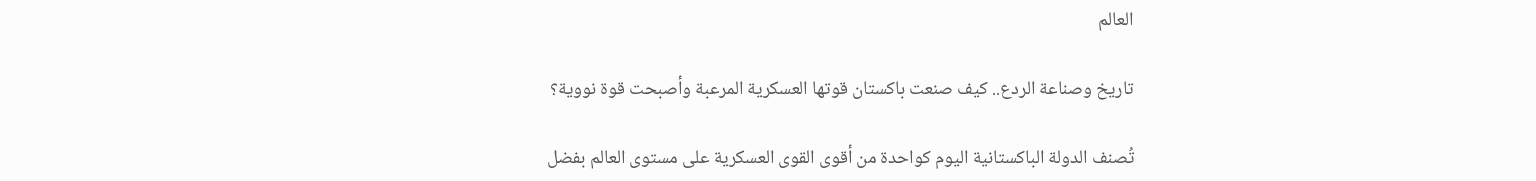العالم

تاريخ وصناعة الردع.. كيف صنعت باكستان قوتها العسكرية المرعبة وأصبحت قوة نووية؟

تُصنف الدولة الباكستانية اليوم كواحدة من أقوى القوى العسكرية على مستوى العالم بفضل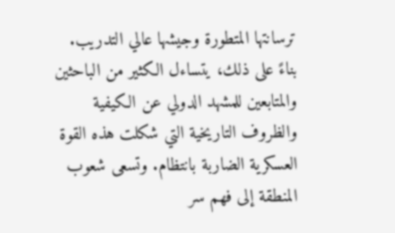ترسانتها المتطورة وجيشها عالي التدريب. بناءً على ذلك، يتساءل الكثير من الباحثين والمتابعين للمشهد الدولي عن الكيفية والظروف التاريخية التي شكلت هذه القوة العسكرية الضاربة بانتظام. وتسعى شعوب المنطقة إلى فهم سر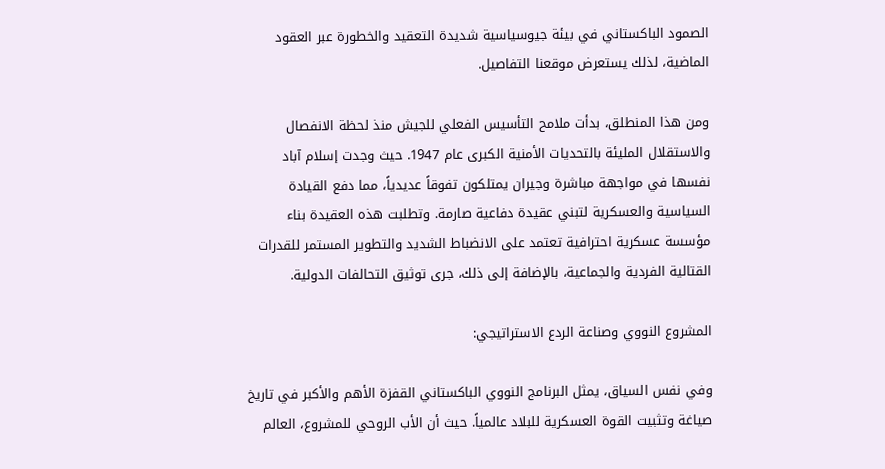الصمود الباكستاني في بيئة جيوسياسية شديدة التعقيد والخطورة عبر العقود الماضية، لذلك يستعرض موقعنا التفاصيل.

ومن هذا المنطلق، بدأت ملامح التأسيس الفعلي للجيش منذ لحظة الانفصال والاستقلال المليئة بالتحديات الأمنية الكبرى عام 1947. حيث وجدت إسلام آباد نفسها في مواجهة مباشرة وجيران يمتلكون تفوقاً عديدياً، مما دفع القيادة السياسية والعسكرية لتبني عقيدة دفاعية صارمة. وتطلبت هذه العقيدة بناء مؤسسة عسكرية احترافية تعتمد على الانضباط الشديد والتطوير المستمر للقدرات القتالية الفردية والجماعية، بالإضافة إلى ذلك، جرى توثيق التحالفات الدولية.

المشروع النووي وصناعة الردع الاستراتيجي:

وفي نفس السياق، يمثل البرنامج النووي الباكستاني القفزة الأهم والأكبر في تاريخ صياغة وتثبيت القوة العسكرية للبلاد عالمياً. حيث أن الأب الروحي للمشروع، العالم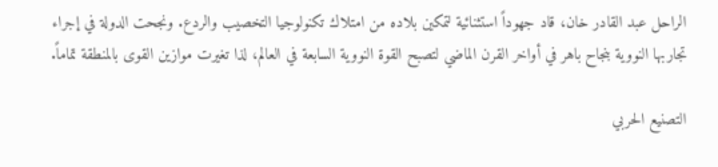الراحل عبد القادر خان، قاد جهوداً استثنائية لتمكين بلاده من امتلاك تكنولوجيا التخصيب والردع. ونجحت الدولة في إجراء تجاربها النووية بنجاح باهر في أواخر القرن الماضي لتصبح القوة النووية السابعة في العالم، لذا تغيرت موازين القوى بالمنطقة تماماً.

التصنيع الحربي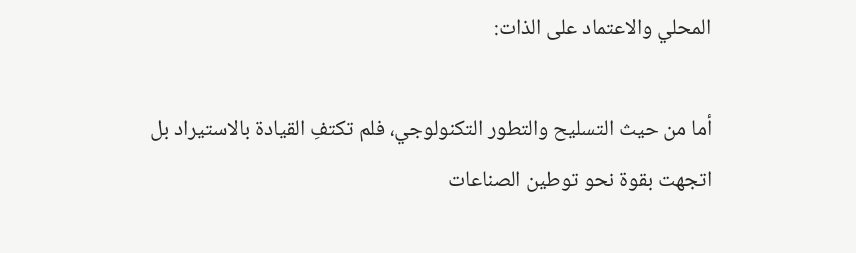المحلي والاعتماد على الذات:

أما من حيث التسليح والتطور التكنولوجي، فلم تكتفِ القيادة بالاستيراد بل اتجهت بقوة نحو توطين الصناعات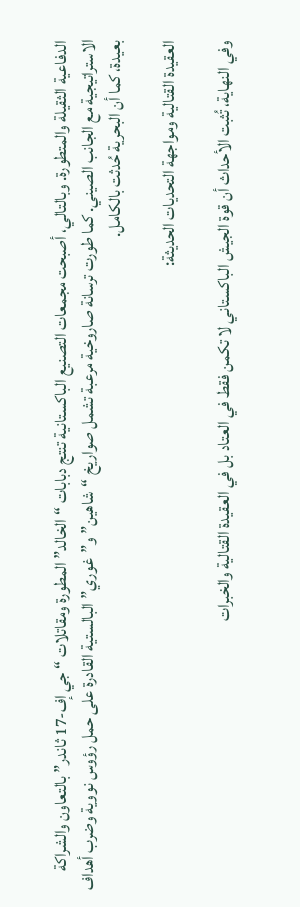الدفاعية الثقيلة والمتطورة. وبالتالي، أصبحت مجمعات التصنيع الباكستانية تنتج دبابات “الخالد” المطورة ومقاتلات “جي إف-17 ثاندر” بالتعاون والشراكة الاستراتيجية مع الجانب الصيني. كما طورت ترسانة صاروخية مرعبة تشمل صواريخ “شاهين” و”غوري” البالستية القادرة على حمل رؤوس نووية وضرب أهداف بعيدة، كما أن البحرية حُدثت بالكامل.

العقيدة القتالية ومواجهة التحديات الحديثة:

وفي النهاية، تُثبت الأحداث أن قوة الجيش الباكستاني لا تكمن فقط في العتاد بل في العقيدة القتالية والخبرات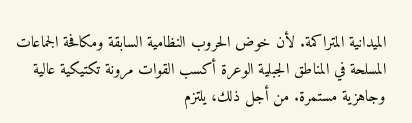الميدانية المتراكمة. لأن خوض الحروب النظامية السابقة ومكافحة الجماعات المسلحة في المناطق الجبلية الوعرة أكسب القوات مرونة تكتيكية عالية وجاهزية مستمرة. من أجل ذلك، يلتزم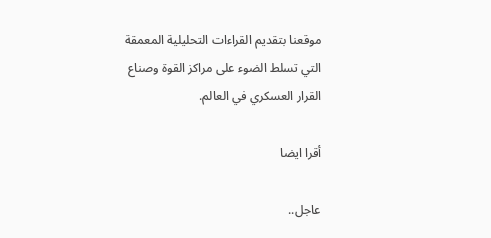موقعنا بتقديم القراءات التحليلية المعمقة التي تسلط الضوء على مراكز القوة وصناع القرار العسكري في العالم.

أقرا ايضا

عاجل..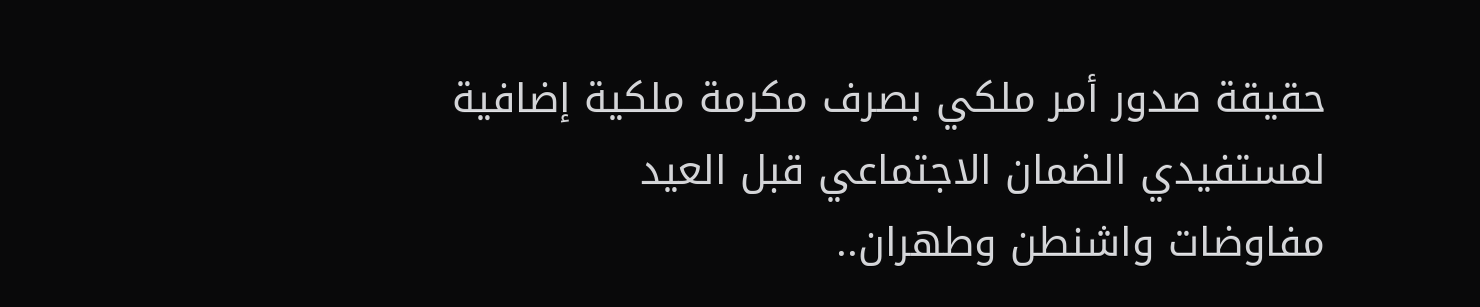حقيقة صدور أمر ملكي بصرف مكرمة ملكية إضافية لمستفيدي الضمان الاجتماعي قبل العيد
مفاوضات واشنطن وطهران..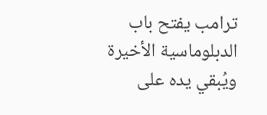ترامب يفتح باب الدبلوماسية الأخيرة ويُبقي يده على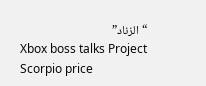“الزناد”
Xbox boss talks Project Scorpio price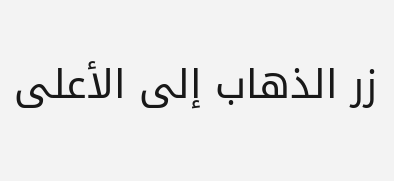زر الذهاب إلى الأعلى